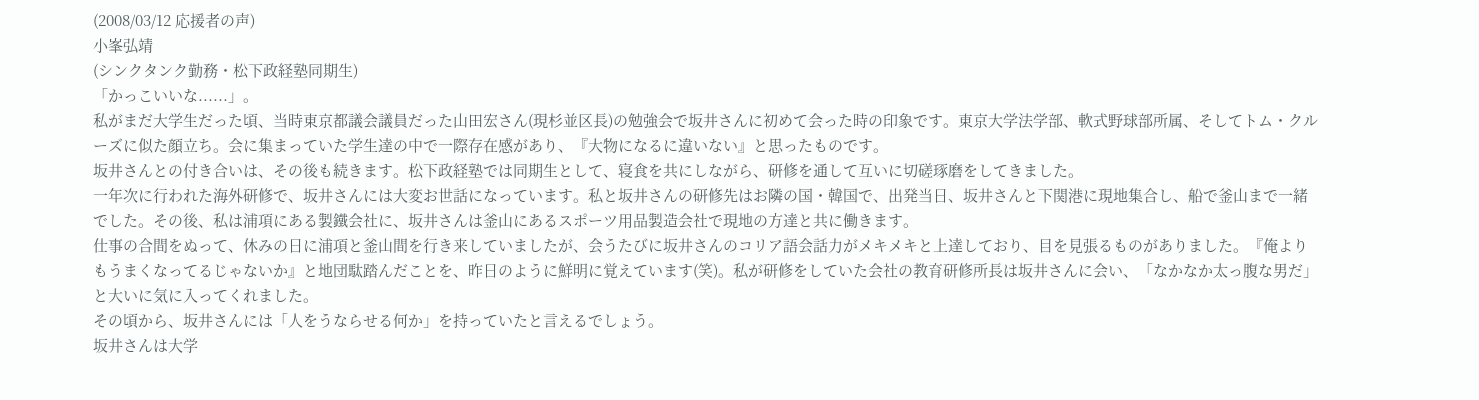(2008/03/12 応援者の声)
小峯弘靖
(シンクタンク勤務・松下政経塾同期生)
「かっこいいな......」。
私がまだ大学生だった頃、当時東京都議会議員だった山田宏さん(現杉並区長)の勉強会で坂井さんに初めて会った時の印象です。東京大学法学部、軟式野球部所属、そしてトム・クルーズに似た顔立ち。会に集まっていた学生達の中で一際存在感があり、『大物になるに違いない』と思ったものです。
坂井さんとの付き合いは、その後も続きます。松下政経塾では同期生として、寝食を共にしながら、研修を通して互いに切磋琢磨をしてきました。
一年次に行われた海外研修で、坂井さんには大変お世話になっています。私と坂井さんの研修先はお隣の国・韓国で、出発当日、坂井さんと下関港に現地集合し、船で釜山まで一緒でした。その後、私は浦項にある製鐵会社に、坂井さんは釜山にあるスポーツ用品製造会社で現地の方達と共に働きます。
仕事の合間をぬって、休みの日に浦項と釜山間を行き来していましたが、会うたびに坂井さんのコリア語会話力がメキメキと上達しており、目を見張るものがありました。『俺よりもうまくなってるじゃないか』と地団駄踏んだことを、昨日のように鮮明に覚えています(笑)。私が研修をしていた会社の教育研修所長は坂井さんに会い、「なかなか太っ腹な男だ」と大いに気に入ってくれました。
その頃から、坂井さんには「人をうならせる何か」を持っていたと言えるでしょう。
坂井さんは大学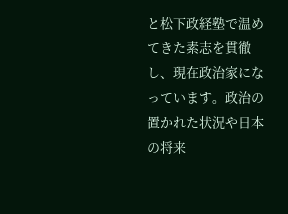と松下政経塾で温めてきた素志を貫徹し、現在政治家になっています。政治の置かれた状況や日本の将来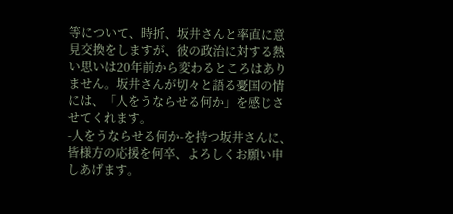等について、時折、坂井さんと率直に意見交換をしますが、彼の政治に対する熱い思いは20年前から変わるところはありません。坂井さんが切々と語る憂国の情には、「人をうならせる何か」を感じさせてくれます。
-人をうならせる何か-を持つ坂井さんに、皆様方の応援を何卒、よろしくお願い申しあげます。